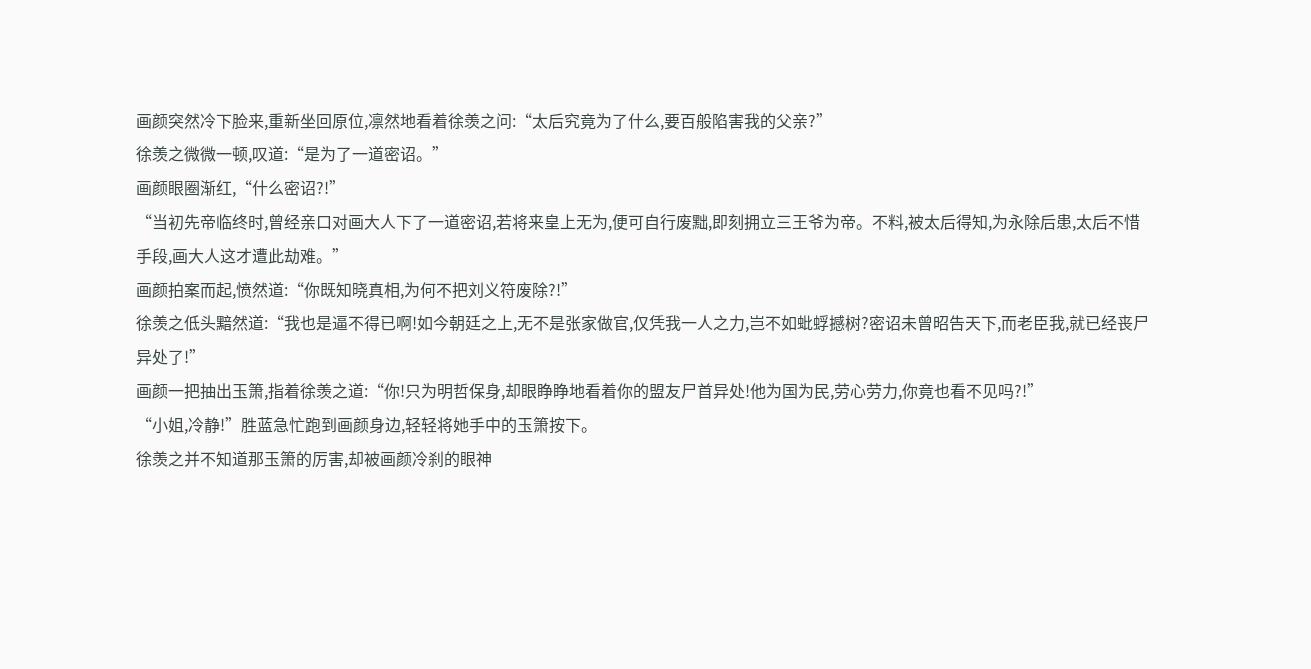画颜突然冷下脸来,重新坐回原位,凛然地看着徐羡之问:“太后究竟为了什么,要百般陷害我的父亲?”
徐羡之微微一顿,叹道:“是为了一道密诏。”
画颜眼圈渐红,“什么密诏?!”
“当初先帝临终时,曾经亲口对画大人下了一道密诏,若将来皇上无为,便可自行废黜,即刻拥立三王爷为帝。不料,被太后得知,为永除后患,太后不惜手段,画大人这才遭此劫难。”
画颜拍案而起,愤然道:“你既知晓真相,为何不把刘义符废除?!”
徐羡之低头黯然道:“我也是逼不得已啊!如今朝廷之上,无不是张家做官,仅凭我一人之力,岂不如蚍蜉撼树?密诏未曾昭告天下,而老臣我,就已经丧尸异处了!”
画颜一把抽出玉箫,指着徐羡之道:“你!只为明哲保身,却眼睁睁地看着你的盟友尸首异处!他为国为民,劳心劳力,你竟也看不见吗?!”
“小姐,冷静!”胜蓝急忙跑到画颜身边,轻轻将她手中的玉箫按下。
徐羡之并不知道那玉箫的厉害,却被画颜冷刹的眼神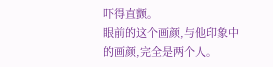吓得直颤。
眼前的这个画颜,与他印象中的画颜,完全是两个人。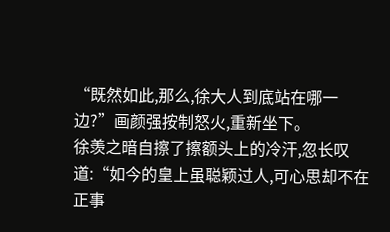“既然如此,那么,徐大人到底站在哪一边?”画颜强按制怒火,重新坐下。
徐羡之暗自擦了擦额头上的冷汗,忽长叹道:“如今的皇上虽聪颖过人,可心思却不在正事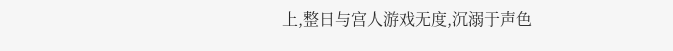上,整日与宫人游戏无度,沉溺于声色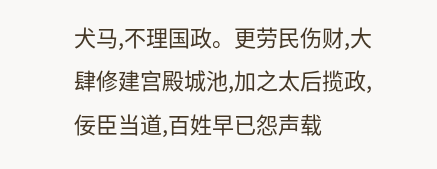犬马,不理国政。更劳民伤财,大肆修建宫殿城池,加之太后揽政,佞臣当道,百姓早已怨声载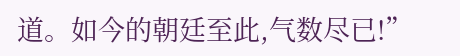道。如今的朝廷至此,气数尽已!”